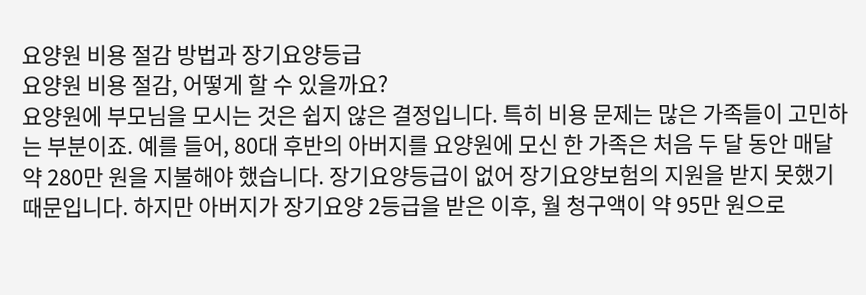요양원 비용 절감 방법과 장기요양등급
요양원 비용 절감, 어떻게 할 수 있을까요?
요양원에 부모님을 모시는 것은 쉽지 않은 결정입니다. 특히 비용 문제는 많은 가족들이 고민하는 부분이죠. 예를 들어, 80대 후반의 아버지를 요양원에 모신 한 가족은 처음 두 달 동안 매달 약 280만 원을 지불해야 했습니다. 장기요양등급이 없어 장기요양보험의 지원을 받지 못했기 때문입니다. 하지만 아버지가 장기요양 2등급을 받은 이후, 월 청구액이 약 95만 원으로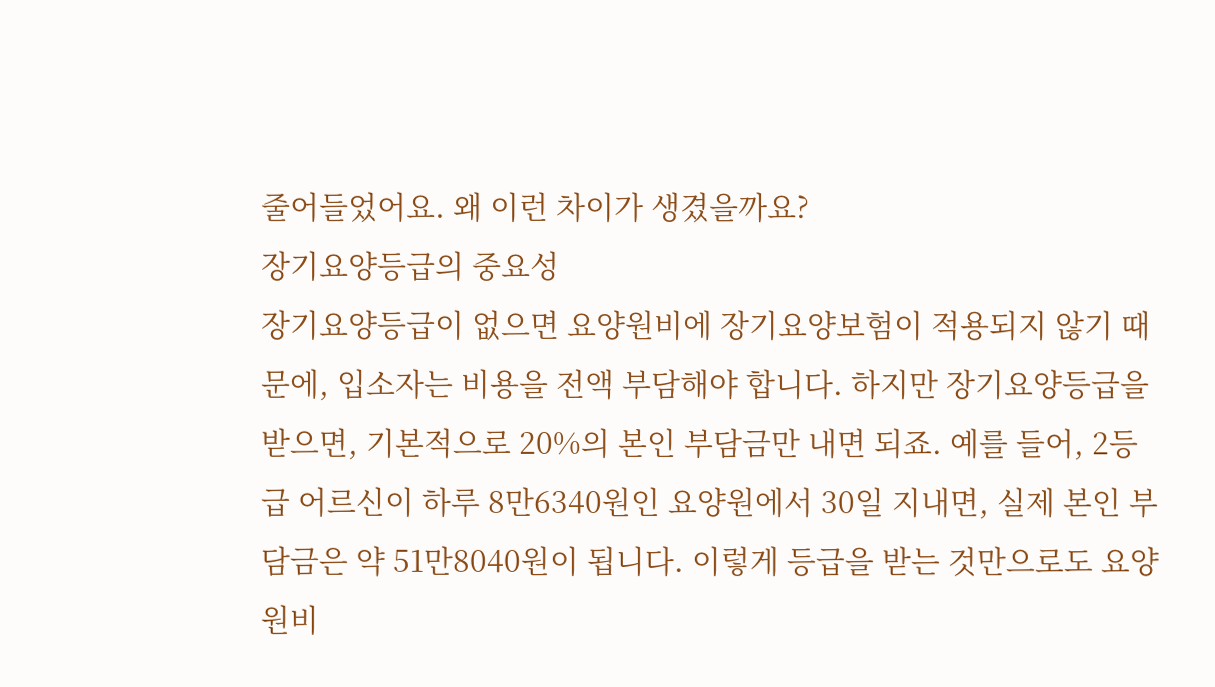줄어들었어요. 왜 이런 차이가 생겼을까요?
장기요양등급의 중요성
장기요양등급이 없으면 요양원비에 장기요양보험이 적용되지 않기 때문에, 입소자는 비용을 전액 부담해야 합니다. 하지만 장기요양등급을 받으면, 기본적으로 20%의 본인 부담금만 내면 되죠. 예를 들어, 2등급 어르신이 하루 8만6340원인 요양원에서 30일 지내면, 실제 본인 부담금은 약 51만8040원이 됩니다. 이렇게 등급을 받는 것만으로도 요양원비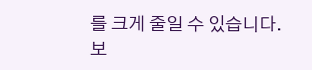를 크게 줄일 수 있습니다.
보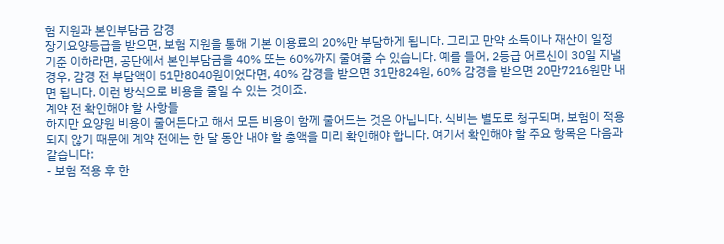험 지원과 본인부담금 감경
장기요양등급을 받으면, 보험 지원을 통해 기본 이용료의 20%만 부담하게 됩니다. 그리고 만약 소득이나 재산이 일정 기준 이하라면, 공단에서 본인부담금을 40% 또는 60%까지 줄여줄 수 있습니다. 예를 들어, 2등급 어르신이 30일 지낼 경우, 감경 전 부담액이 51만8040원이었다면, 40% 감경을 받으면 31만824원, 60% 감경을 받으면 20만7216원만 내면 됩니다. 이런 방식으로 비용을 줄일 수 있는 것이죠.
계약 전 확인해야 할 사항들
하지만 요양원 비용이 줄어든다고 해서 모든 비용이 함께 줄어드는 것은 아닙니다. 식비는 별도로 청구되며, 보험이 적용되지 않기 때문에 계약 전에는 한 달 동안 내야 할 총액을 미리 확인해야 합니다. 여기서 확인해야 할 주요 항목은 다음과 같습니다:
- 보험 적용 후 한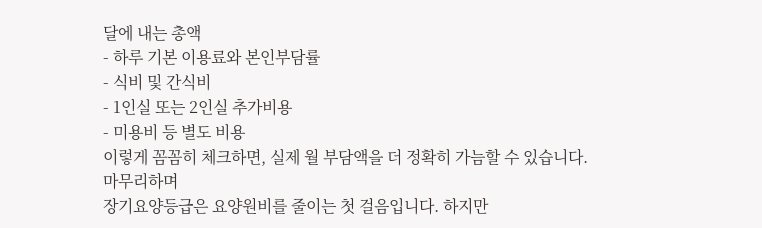달에 내는 총액
- 하루 기본 이용료와 본인부담률
- 식비 및 간식비
- 1인실 또는 2인실 추가비용
- 미용비 등 별도 비용
이렇게 꼼꼼히 체크하면, 실제 월 부담액을 더 정확히 가늠할 수 있습니다.
마무리하며
장기요양등급은 요양원비를 줄이는 첫 걸음입니다. 하지만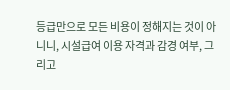등급만으로 모든 비용이 정해지는 것이 아니니, 시설급여 이용 자격과 감경 여부, 그리고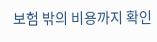보험 밖의 비용까지 확인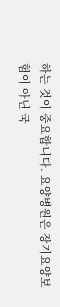하는 것이 중요합니다. 요양병원은 장기요양보험이 아닌 국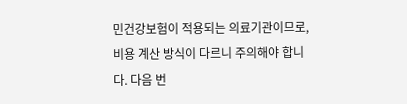민건강보험이 적용되는 의료기관이므로, 비용 계산 방식이 다르니 주의해야 합니다. 다음 번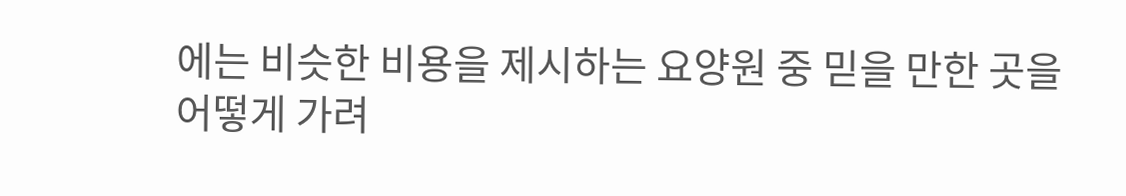에는 비슷한 비용을 제시하는 요양원 중 믿을 만한 곳을 어떻게 가려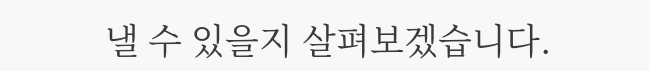낼 수 있을지 살펴보겠습니다.